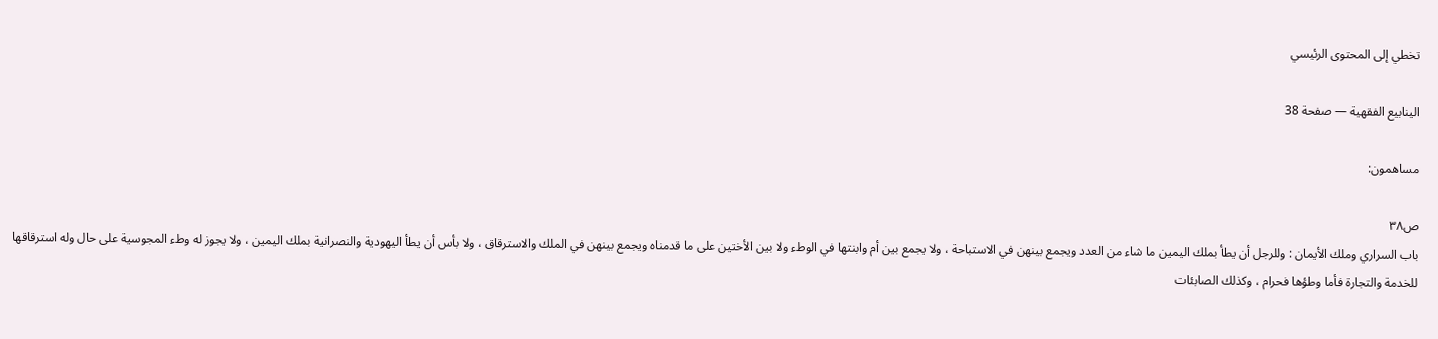تخطي إلى المحتوى الرئيسي

الينابيع الفقهية — صفحة 38

مساهمون:

ص٣٨
باب السراري وملك الأيمان : وللرجل أن يطأ بملك اليمين ما شاء من العدد ويجمع بينهن في الاستباحة ، ولا يجمع بين أم وابنتها في الوطء ولا بين الأختين على ما قدمناه ويجمع بينهن في الملك والاسترقاق ، ولا بأس أن يطأ اليهودية والنصرانية بملك اليمين ، ولا يجوز له وطء المجوسية على حال وله استرقاقها للخدمة والتجارة فأما وطؤها فحرام ، وكذلك الصابئات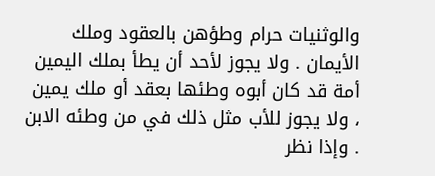والوثنيات حرام وطؤهن بالعقود وملك الأيمان . ولا يجوز لأحد أن يطأ بملك اليمين أمة قد كان أبوه وطئها بعقد أو ملك يمين ، ولا يجوز للأب مثل ذلك في من وطئه الابن . وإذا نظر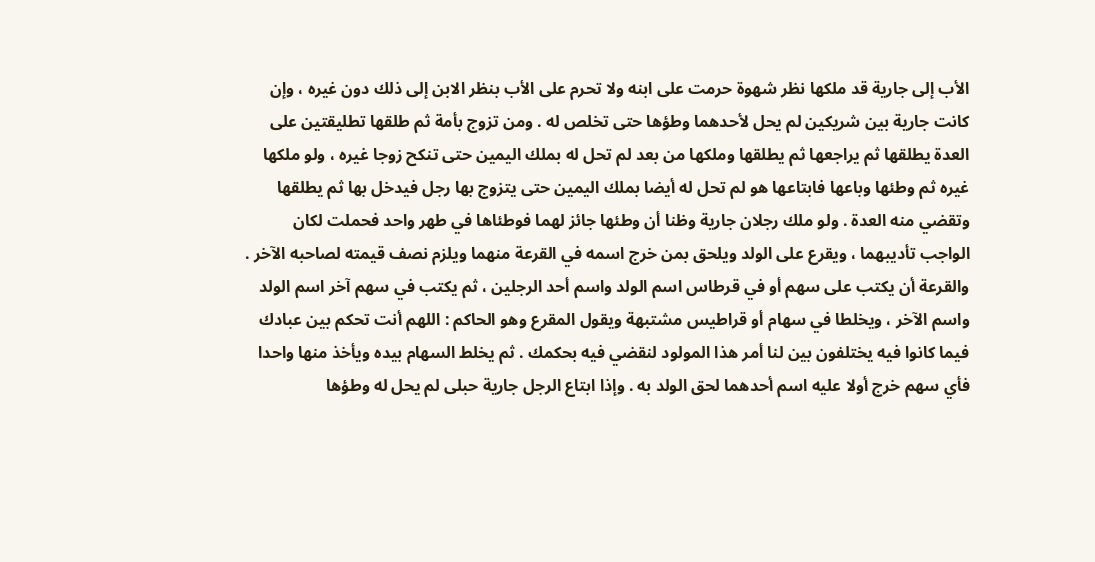الأب إلى جارية قد ملكها نظر شهوة حرمت على ابنه ولا تحرم على الأب بنظر الابن إلى ذلك دون غيره ، وإن كانت جارية بين شريكين لم يحل لأحدهما وطؤها حتى تخلص له . ومن تزوج بأمة ثم طلقها تطليقتين على العدة يطلقها ثم يراجعها ثم يطلقها وملكها من بعد لم تحل له بملك اليمين حتى تنكح زوجا غيره ، ولو ملكها غيره ثم وطئها وباعها فابتاعها هو لم تحل له أيضا بملك اليمين حتى يتزوج بها رجل فيدخل بها ثم يطلقها وتقضي منه العدة . ولو ملك رجلان جارية وظنا أن وطئها جائز لهما فوطئاها في طهر واحد فحملت لكان الواجب تأديبهما ، ويقرع على الولد ويلحق بمن خرج اسمه في القرعة منهما ويلزم نصف قيمته لصاحبه الآخر . والقرعة أن يكتب على سهم أو في قرطاس اسم الولد واسم أحد الرجلين ، ثم يكتب في سهم آخر اسم الولد واسم الآخر ، ويخلطا في سهام أو قراطيس مشتبهة ويقول المقرع وهو الحاكم : اللهم أنت تحكم بين عبادك فيما كانوا فيه يختلفون بين لنا أمر هذا المولود لنقضي فيه بحكمك . ثم يخلط السهام بيده ويأخذ منها واحدا فأي سهم خرج أولا عليه اسم أحدهما لحق الولد به . وإذا ابتاع الرجل جارية حبلى لم يحل له وطؤها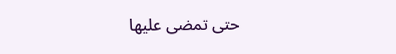حتى تمضى عليها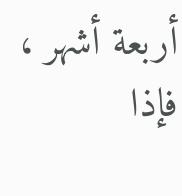أربعة أشهر ، فإذا